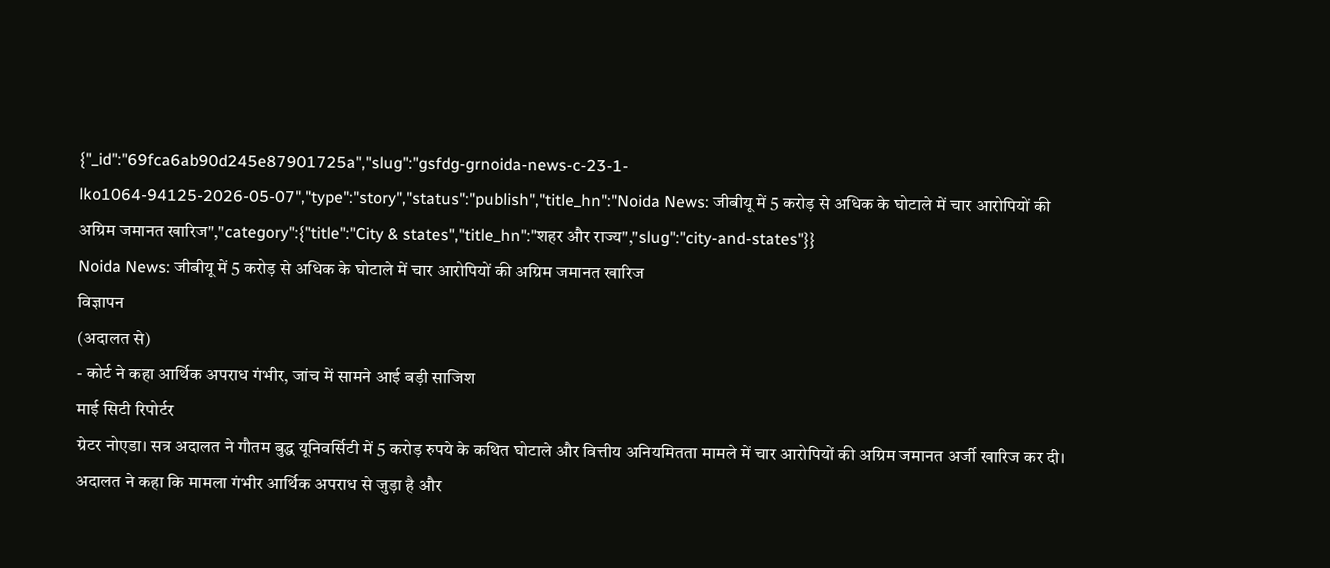{"_id":"69fca6ab90d245e87901725a","slug":"gsfdg-grnoida-news-c-23-1-lko1064-94125-2026-05-07","type":"story","status":"publish","title_hn":"Noida News: जीबीयू में 5 करोड़ से अधिक के घोटाले में चार आरोपियों की अग्रिम जमानत खारिज","category":{"title":"City & states","title_hn":"शहर और राज्य","slug":"city-and-states"}}
Noida News: जीबीयू में 5 करोड़ से अधिक के घोटाले में चार आरोपियों की अग्रिम जमानत खारिज
विज्ञापन
(अदालत से)
- कोर्ट ने कहा आर्थिक अपराध गंभीर, जांच में सामने आई बड़ी साजिश
माई सिटी रिपोर्टर
ग्रेटर नोएडा। सत्र अदालत ने गौतम बुद्ध यूनिवर्सिटी में 5 करोड़ रुपये के कथित घोटाले और वित्तीय अनियमितता मामले में चार आरोपियों की अग्रिम जमानत अर्जी खारिज कर दी। अदालत ने कहा कि मामला गंभीर आर्थिक अपराध से जुड़ा है और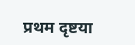प्रथम दृष्टया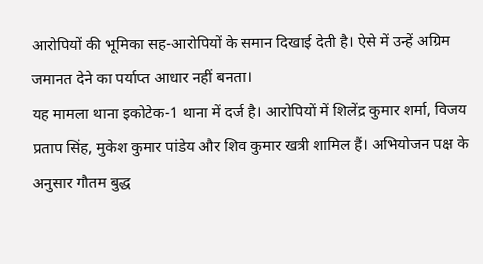आरोपियों की भूमिका सह-आरोपियों के समान दिखाई देती है। ऐसे में उन्हें अग्रिम जमानत देने का पर्याप्त आधार नहीं बनता।
यह मामला थाना इकोटेक-1 थाना में दर्ज है। आरोपियों में शिलेंद्र कुमार शर्मा, विजय प्रताप सिंह, मुकेश कुमार पांडेय और शिव कुमार खत्री शामिल हैं। अभियोजन पक्ष के अनुसार गौतम बुद्ध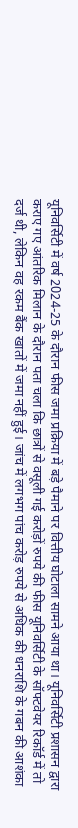यूनिवर्सिटी में वर्ष 2024-25 के दौरान फीस जमा प्रक्रिया में बड़े पैमाने पर वित्तीय घोटाला सामने आया था। यूनिवर्सिटी प्रशासन द्वारा कराए गए आंतरिक मिलान के दौरान पता चला कि छात्रों से वसूली गई करोड़ों रुपये की फीस यूनिवर्सिटी के सॉफ्टवेयर रिकॉर्ड में तो दर्ज थी, लेकिन वह रकम बैंक खातों में जमा नहीं हुई। जांच में लगभग पांच करोड़ रुपये से अधिक की धनराशि के गबन की आशंका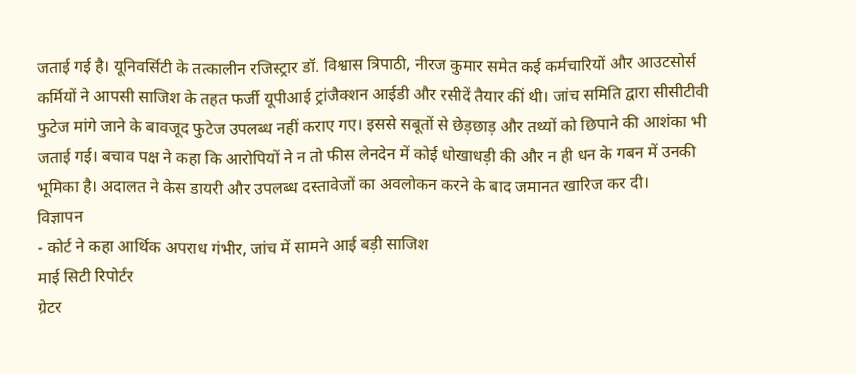जताई गई है। यूनिवर्सिटी के तत्कालीन रजिस्ट्रार डॉ. विश्वास त्रिपाठी, नीरज कुमार समेत कई कर्मचारियों और आउटसोर्स कर्मियों ने आपसी साजिश के तहत फर्जी यूपीआई ट्रांजैक्शन आईडी और रसीदें तैयार कीं थी। जांच समिति द्वारा सीसीटीवी फुटेज मांगे जाने के बावजूद फुटेज उपलब्ध नहीं कराए गए। इससे सबूतों से छेड़छाड़ और तथ्यों को छिपाने की आशंका भी जताई गई। बचाव पक्ष ने कहा कि आरोपियों ने न तो फीस लेनदेन में कोई धोखाधड़ी की और न ही धन के गबन में उनकी भूमिका है। अदालत ने केस डायरी और उपलब्ध दस्तावेजों का अवलोकन करने के बाद जमानत खारिज कर दी।
विज्ञापन
- कोर्ट ने कहा आर्थिक अपराध गंभीर, जांच में सामने आई बड़ी साजिश
माई सिटी रिपोर्टर
ग्रेटर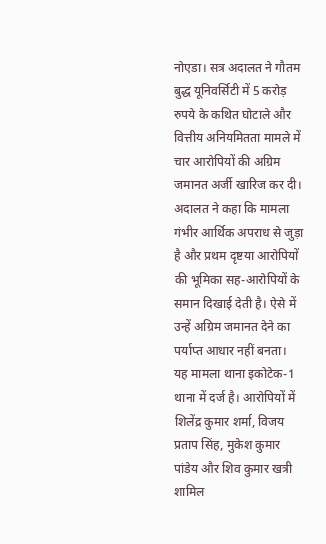नोएडा। सत्र अदालत ने गौतम बुद्ध यूनिवर्सिटी में 5 करोड़ रुपये के कथित घोटाले और वित्तीय अनियमितता मामले में चार आरोपियों की अग्रिम जमानत अर्जी खारिज कर दी। अदालत ने कहा कि मामला गंभीर आर्थिक अपराध से जुड़ा है और प्रथम दृष्टया आरोपियों की भूमिका सह-आरोपियों के समान दिखाई देती है। ऐसे में उन्हें अग्रिम जमानत देने का पर्याप्त आधार नहीं बनता।
यह मामला थाना इकोटेक-1 थाना में दर्ज है। आरोपियों में शिलेंद्र कुमार शर्मा, विजय प्रताप सिंह, मुकेश कुमार पांडेय और शिव कुमार खत्री शामिल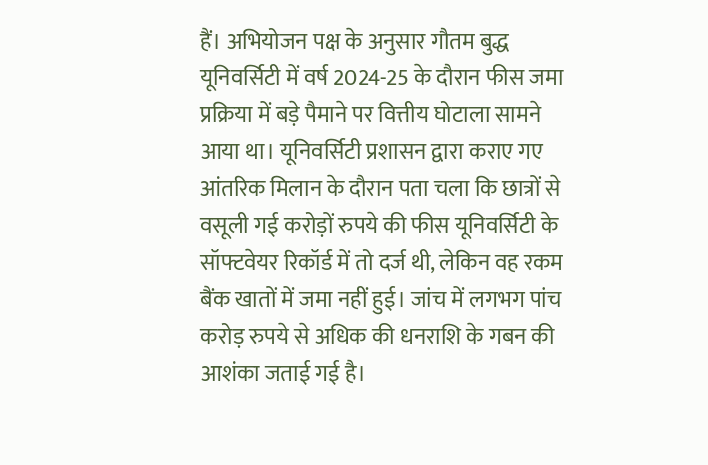हैं। अभियोजन पक्ष के अनुसार गौतम बुद्ध यूनिवर्सिटी में वर्ष 2024-25 के दौरान फीस जमा प्रक्रिया में बड़े पैमाने पर वित्तीय घोटाला सामने आया था। यूनिवर्सिटी प्रशासन द्वारा कराए गए आंतरिक मिलान के दौरान पता चला कि छात्रों से वसूली गई करोड़ों रुपये की फीस यूनिवर्सिटी के सॉफ्टवेयर रिकॉर्ड में तो दर्ज थी, लेकिन वह रकम बैंक खातों में जमा नहीं हुई। जांच में लगभग पांच करोड़ रुपये से अधिक की धनराशि के गबन की आशंका जताई गई है।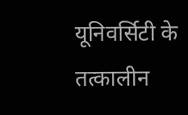यूनिवर्सिटी के तत्कालीन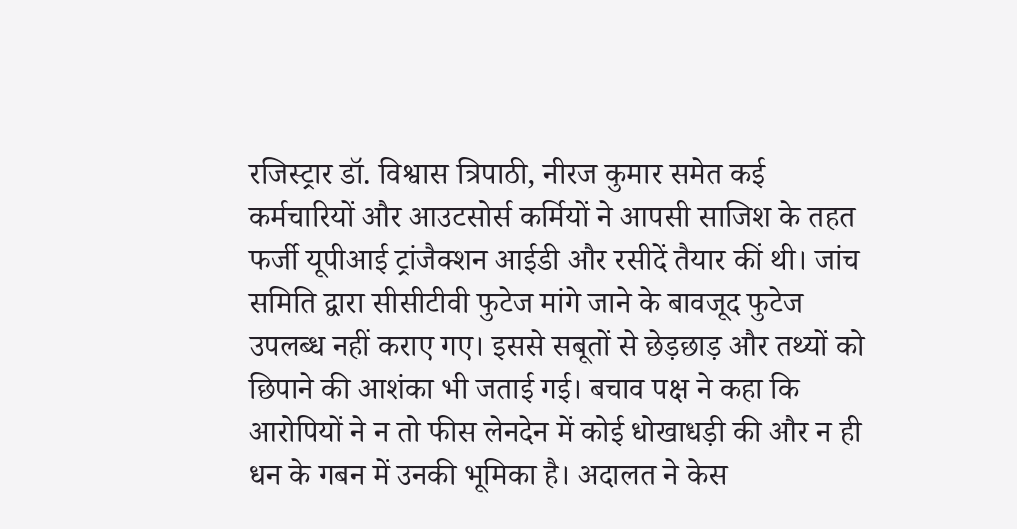रजिस्ट्रार डॉ. विश्वास त्रिपाठी, नीरज कुमार समेत कई कर्मचारियों और आउटसोर्स कर्मियों ने आपसी साजिश के तहत फर्जी यूपीआई ट्रांजैक्शन आईडी और रसीदें तैयार कीं थी। जांच समिति द्वारा सीसीटीवी फुटेज मांगे जाने के बावजूद फुटेज उपलब्ध नहीं कराए गए। इससे सबूतों से छेड़छाड़ और तथ्यों को छिपाने की आशंका भी जताई गई। बचाव पक्ष ने कहा कि आरोपियों ने न तो फीस लेनदेन में कोई धोखाधड़ी की और न ही धन के गबन में उनकी भूमिका है। अदालत ने केस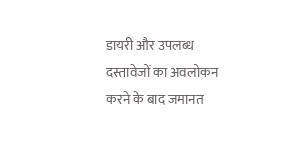डायरी और उपलब्ध दस्तावेजों का अवलोकन करने के बाद जमानत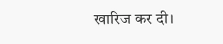खारिज कर दी।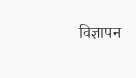विज्ञापन